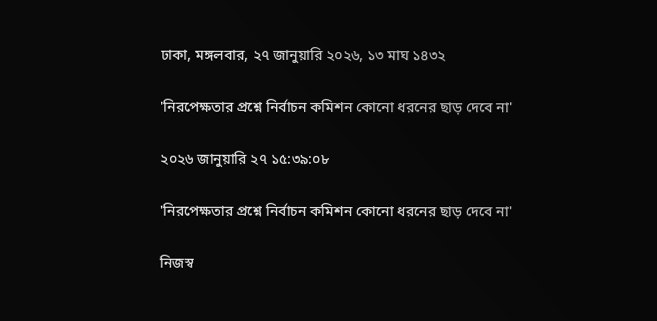ঢাকা, মঙ্গলবার, ২৭ জানুয়ারি ২০২৬, ১৩ মাঘ ১৪৩২

'নিরপেক্ষতার প্রশ্নে নির্বাচন কমিশন কোনো ধরনের ছাড় দেবে না'

২০২৬ জানুয়ারি ২৭ ১৫:৩৯:০৮

'নিরপেক্ষতার প্রশ্নে নির্বাচন কমিশন কোনো ধরনের ছাড় দেবে না'

নিজস্ব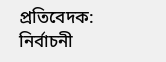প্রতিবেদক: নির্বাচনী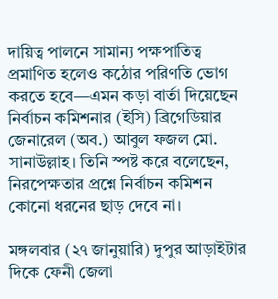দায়িত্ব পালনে সামান্য পক্ষপাতিত্ব প্রমাণিত হলেও কঠোর পরিণতি ভোগ করতে হবে—এমন কড়া বার্তা দিয়েছেন নির্বাচন কমিশনার (ইসি) ব্রিগেডিয়ার জেনারেল (অব.) আবুল ফজল মো. সানাউল্লাহ। তিনি স্পষ্ট করে বলেছেন, নিরপেক্ষতার প্রশ্নে নির্বাচন কমিশন কোনো ধরনের ছাড় দেবে না।

মঙ্গলবার (২৭ জানুয়ারি) দুপুর আড়াইটার দিকে ফেনী জেলা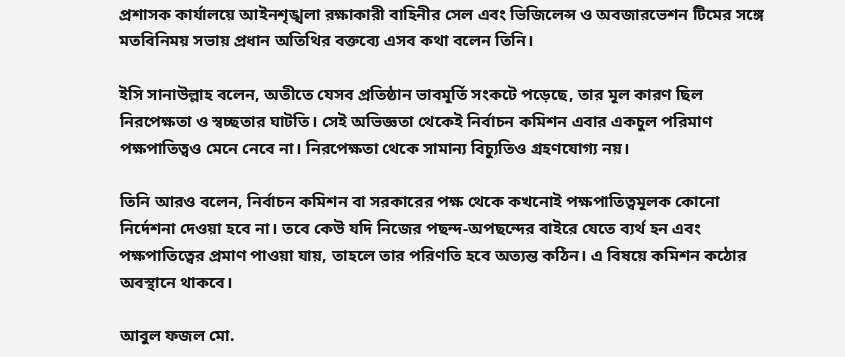প্রশাসক কার্যালয়ে আইনশৃঙ্খলা রক্ষাকারী বাহিনীর সেল এবং ভিজিলেন্স ও অবজারভেশন টিমের সঙ্গে মতবিনিময় সভায় প্রধান অতিথির বক্তব্যে এসব কথা বলেন তিনি।

ইসি সানাউল্লাহ বলেন, অতীতে যেসব প্রতিষ্ঠান ভাবমূর্তি সংকটে পড়েছে, তার মূল কারণ ছিল নিরপেক্ষতা ও স্বচ্ছতার ঘাটতি। সেই অভিজ্ঞতা থেকেই নির্বাচন কমিশন এবার একচুল পরিমাণ পক্ষপাতিত্বও মেনে নেবে না। নিরপেক্ষতা থেকে সামান্য বিচ্যুতিও গ্রহণযোগ্য নয়।

তিনি আরও বলেন, নির্বাচন কমিশন বা সরকারের পক্ষ থেকে কখনোই পক্ষপাতিত্বমূলক কোনো নির্দেশনা দেওয়া হবে না। তবে কেউ যদি নিজের পছন্দ-অপছন্দের বাইরে যেতে ব্যর্থ হন এবং পক্ষপাতিত্বের প্রমাণ পাওয়া যায়, তাহলে তার পরিণতি হবে অত্যন্ত কঠিন। এ বিষয়ে কমিশন কঠোর অবস্থানে থাকবে।

আবুল ফজল মো.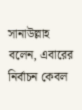সানাউল্লাহ বলেন, এবারের নির্বাচন কেবল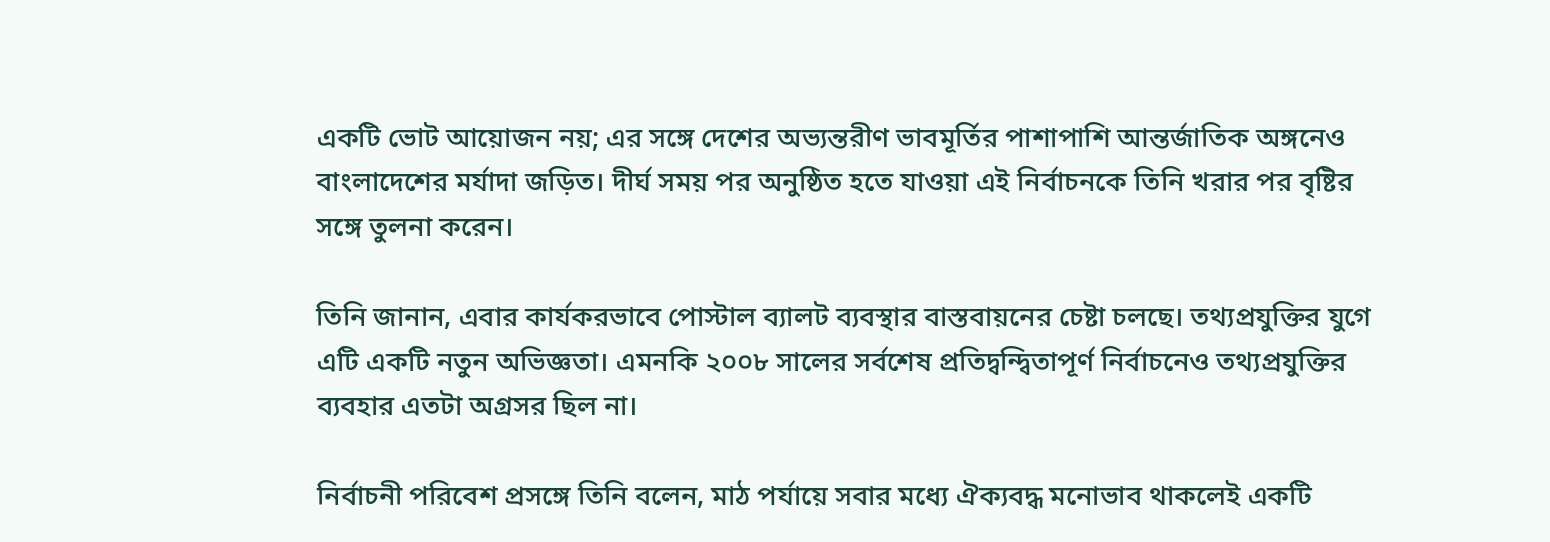একটি ভোট আয়োজন নয়; এর সঙ্গে দেশের অভ্যন্তরীণ ভাবমূর্তির পাশাপাশি আন্তর্জাতিক অঙ্গনেও বাংলাদেশের মর্যাদা জড়িত। দীর্ঘ সময় পর অনুষ্ঠিত হতে যাওয়া এই নির্বাচনকে তিনি খরার পর বৃষ্টির সঙ্গে তুলনা করেন।

তিনি জানান, এবার কার্যকরভাবে পোস্টাল ব্যালট ব্যবস্থার বাস্তবায়নের চেষ্টা চলছে। তথ্যপ্রযুক্তির যুগে এটি একটি নতুন অভিজ্ঞতা। এমনকি ২০০৮ সালের সর্বশেষ প্রতিদ্বন্দ্বিতাপূর্ণ নির্বাচনেও তথ্যপ্রযুক্তির ব্যবহার এতটা অগ্রসর ছিল না।

নির্বাচনী পরিবেশ প্রসঙ্গে তিনি বলেন, মাঠ পর্যায়ে সবার মধ্যে ঐক্যবদ্ধ মনোভাব থাকলেই একটি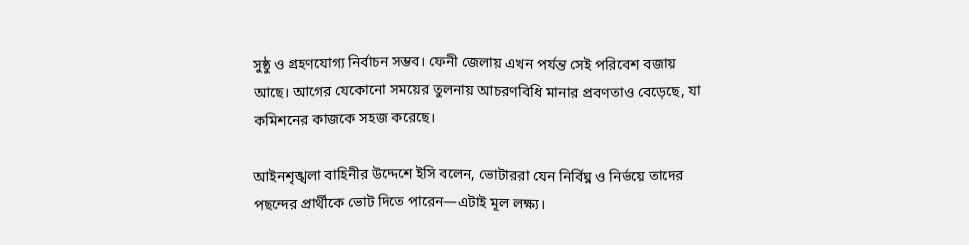সুষ্ঠু ও গ্রহণযোগ্য নির্বাচন সম্ভব। ফেনী জেলায় এখন পর্যন্ত সেই পরিবেশ বজায় আছে। আগের যেকোনো সময়ের তুলনায় আচরণবিধি মানার প্রবণতাও বেড়েছে, যা কমিশনের কাজকে সহজ করেছে।

আইনশৃঙ্খলা বাহিনীর উদ্দেশে ইসি বলেন, ভোটাররা যেন নির্বিঘ্ন ও নির্ভয়ে তাদের পছন্দের প্রার্থীকে ভোট দিতে পারেন—এটাই মূল লক্ষ্য।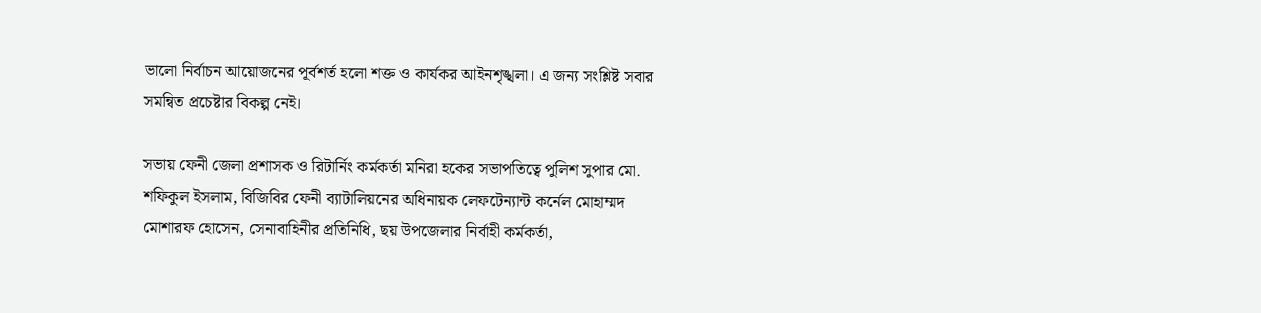ভালো নির্বাচন আয়োজনের পূর্বশর্ত হলো শক্ত ও কার্যকর আইনশৃঙ্খলা। এ জন্য সংশ্লিষ্ট সবার সমন্বিত প্রচেষ্টার বিকল্প নেই।

সভায় ফেনী জেলা প্রশাসক ও রিটার্নিং কর্মকর্তা মনিরা হকের সভাপতিত্বে পুলিশ সুপার মো. শফিকুল ইসলাম, বিজিবির ফেনী ব্যাটালিয়নের অধিনায়ক লেফটেন্যান্ট কর্নেল মোহাম্মদ মোশারফ হোসেন, সেনাবাহিনীর প্রতিনিধি, ছয় উপজেলার নির্বাহী কর্মকর্তা,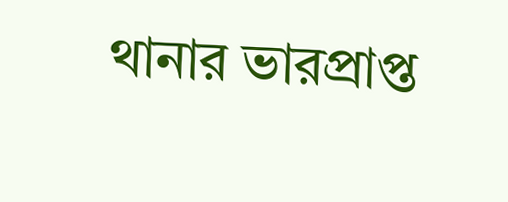থানার ভারপ্রাপ্ত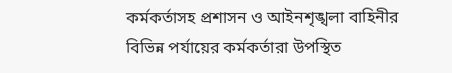কর্মকর্তাসহ প্রশাসন ও আইনশৃঙ্খলা বাহিনীর বিভিন্ন পর্যায়ের কর্মকর্তারা উপস্থিত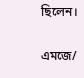ছিলেন।

এমজে/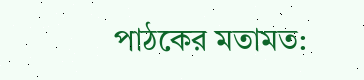পাঠকের মতামত: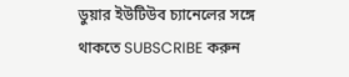ডুয়ার ইউটিউব চ্যানেলের সঙ্গে থাকতে SUBSCRIBE করুন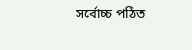সর্বোচ্চ পঠিত